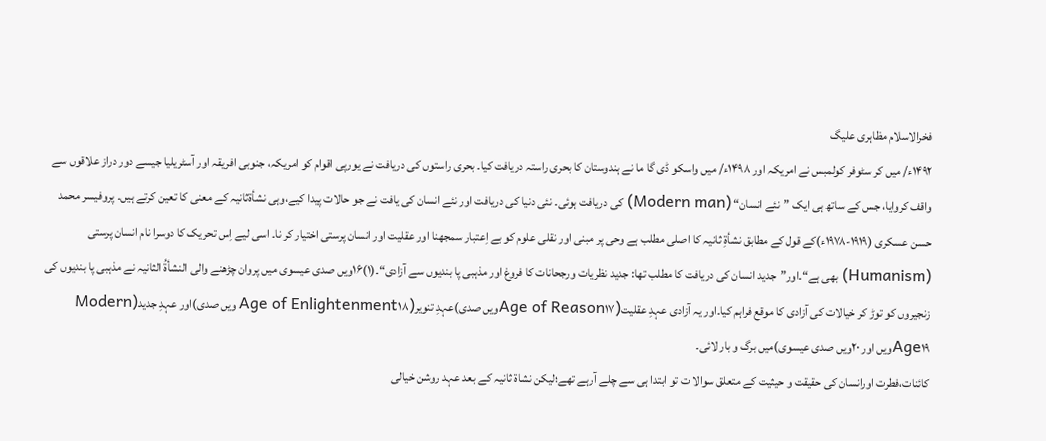فخرالاسلام مظاہری علیگ
۱۴۹۲ء/ میں کر سٹوفر کولمبس نے امریکہ اور ۱۴۹۸ء/ میں واسکو ڈی گا ما نے ہندوستان کا بحری راستہ دریافت کیا۔ بحری راستوں کی دریافت نے یورپی اقوام کو امریکہ، جنوبی افریقہ اور آسٹریلیا جیسے دور دراز علاقوں سے واقف کروایا، جس کے ساتھ ہی ایک ”نئے انسان“ (Modern man) کی دریافت ہوئی۔ نئی دنیا کی دریافت اور نئے انسان کی یافت نے جو حالات پیدا کیے،وہی نشأةثانیہ کے معنی کا تعین کرتے ہیں۔ پروفیسر محمد حسن عسکری (۱۹۱۹-۱۹۷۸ء)کے قول کے مطابق نشأةِ ثانیہ کا اصلی مطلب ہے وحی پر مبنی اور نقلی علوم کو بے اِعتبار سمجھنا اور عقلیت اور انسان پرستی اختیار کر نا۔ اسی لیے اِس تحریک کا دوسرا نام انسان پرستی (Humanism) بھی ہے“۔اور”جدید انسان کی دریافت کا مطلب تھا: جدید نظریات ورجحانات کا فروغ اور مذہبی پا بندیوں سے آزادی“۔(۱)۱۶ویں صدی عیسوی میں پروان چڑھنے والی النشأةُ الثانیہ نے مذہبی پا بندیوں کی زنجیروں کو توڑ کر خیالات کی آزادی کا موقع فراہم کیا۔اور یہ آزادی عہدِ عقلیت(Age of Reason۱۷ویں صدی)عہدِ تنویر(Age of Enlightenment۱۸ ویں صدی)اور عہدِ جدید(Modern Age۱۹ویں اور ۲۰ویں صدی عیسوی)میں برگ و بار لائی۔
کائنات،فطرت اورانسان کی حقیقت و حیثیت کے متعلق سوالا ت تو ابتدا ہی سے چلے آرہے تھے؛لیکن نشاة ثانیہ کے بعد عہد روشن خیالی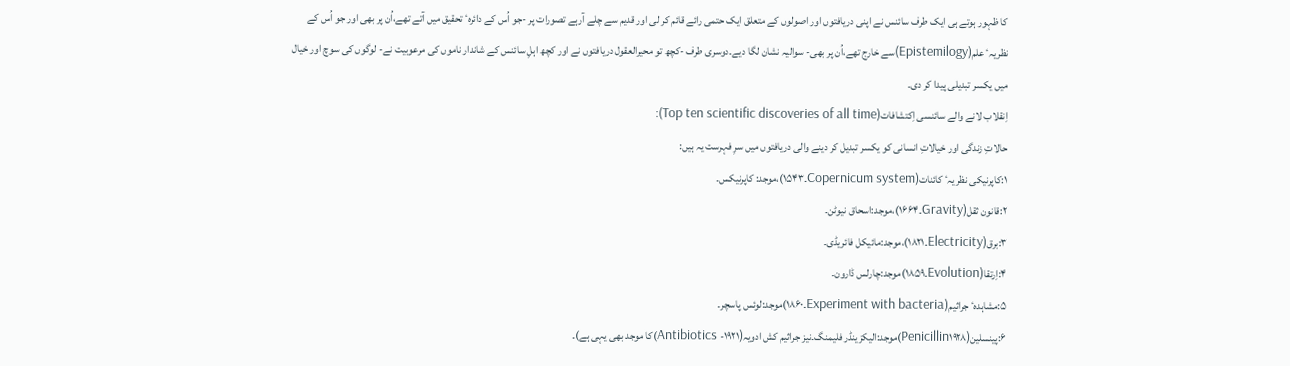کا ظہور ہوتے ہی ایک طرف سائنس نے اپنی دریافتوں اور اصولوں کے متعلق ایک حتمی رائے قائم کر لی اور قدیم سے چلے آرہے تصورات پر -جو اُس کے دائرہٴ تحقیق میں آتے تھے،اُن پر بھی اور جو اُس کے نظریہٴ علم(Epistemilogy)سے خارج تھے،اُن پر بھی- سوالیہ نشان لگا دیے۔دوسری طرف -کچھ تو محیرالعقول دریافتوں نے اور کچھ اہلِ سائنس کے شاندار ناموں کی مرعوبیت نے- لوگوں کی سوچ اور خیال میں یکسر تبدیلی پیدا کر دی۔
اِنقلاب لانے والے سائنسی اِکتشافات(Top ten scientific discoveries of all time):
حالاتِ زندگی اور خیالاتِ انسانی کو یکسر تبدیل کر دینے والی دریافتوں میں سرِ فہرست یہ ہیں:
۱:کاپرنیکی نظریہٴ کائنات(Copernicum system۔۱۵۴۳)،موجد: کاپرنیکس۔
۲:قانون ثقل(Gravity۔۱۶۶۴)،موجد:اسحاق نیوٹن۔
۳:برق(Electricity۔۱۸۲۱)،موجد:مائیکل فائریڈی۔
۴:اِرتقا(Evolution۔۱۸۵۹)موجد:چارلس ڈارون۔
۵:مشاہدہٴ جراثیم(Experiment with bacteria۔۱۸۶۰)موجد:لوئس پاسچر۔
۶:پینسلین(Penicillin۱۹۲۸)موجد:الیکزینڈر فلیمنگ۔نیز جراثیم کش ادویہ(Antibiotics -۱۹۲۱)کا موجد بھی یہی ہے)۔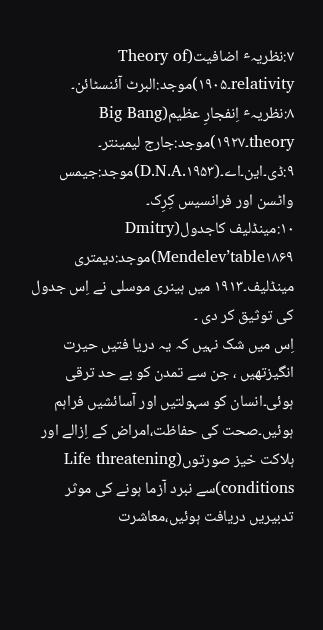۷:نظریہٴ اضافیت(Theory of relativity۔۱۹۰۵)موجد:البرٹ آئنسٹائن۔
۸:نظریہٴ اِنفجارِ عظیم(Big Bang theory۔۱۹۲۷)موجد:جارج لیمینتر۔
۹:ڈی۔این۔اے۔(D.N.A.۱۹۵۳)موجد:جیمس واٹسن اور فرانسیس کِرِک۔
۱۰:مینڈلیف کاجدول(Dmitry Mendelev’table۱۸۶۹)موجد:دیمتری مینڈلیف۔۱۹۱۳ میں ہینری موسلی نے اِس جدول کی توثیق کر دی ۔
اِس میں شک نہیں کہ یہ دریا فتیں حیرت انگیزتھیں ، جن سے تمدن کو بے حد ترقی ہوئی۔انسان کو سہولتیں اور آسائشیں فراہم ہوئیں۔صحت کی حفاظت،امراض کے اِزالے اور ہلاکت خیز صورتوں(Life threatening conditions)سے نبرد آزما ہونے کی موثر تدبیریں دریافت ہوئیں،معاشرت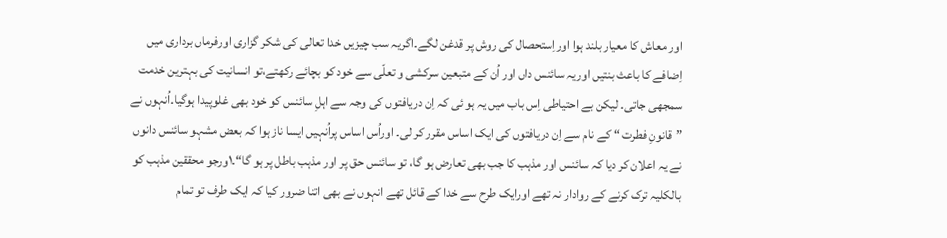اور معاش کا معیار بلند ہوا اوراِستحصال کی روش پر قدغن لگے۔اگریہ سب چیزیں خدا تعالی کی شکر گزاری اورفرماں برداری میں اِضافے کا باعث بنتیں اوریہ سائنس داں اور اُن کے متبعین سرکشی و تعلّی سے خود کو بچائے رکھتے،تو انسانیت کی بہترین خدمت سمجھی جاتی۔ لیکن بے احتیاطی اِس باب میں یہ ہو ئی کہ اِن دریافتوں کی وجہ سے اہلِ سائنس کو خود بھی غلوپیدا ہوگیا۔اُنہوں نے ”قانونِ فطرت “ کے نام سے اِن دریافتوں کی ایک اساس مقرر کر لی۔ اوراُس اساس پراُنہیں ایسا ناز ہوا کہ بعض مشہو سائنس دانوں نے یہ اعلان کر دیا کہ سائنس اور مذہب کا جب بھی تعارض ہو گا، تو سائنس حق پر اور مذہب باطل پر ہو گا“۔۱ورجو محققین مذہب کو بالکلیہ ترک کرنے کے روادار نہ تھے اورایک طرح سے خدا کے قائل تھے انہوں نے بھی اتنا ضرور کیا کہ ایک طرف تو تمام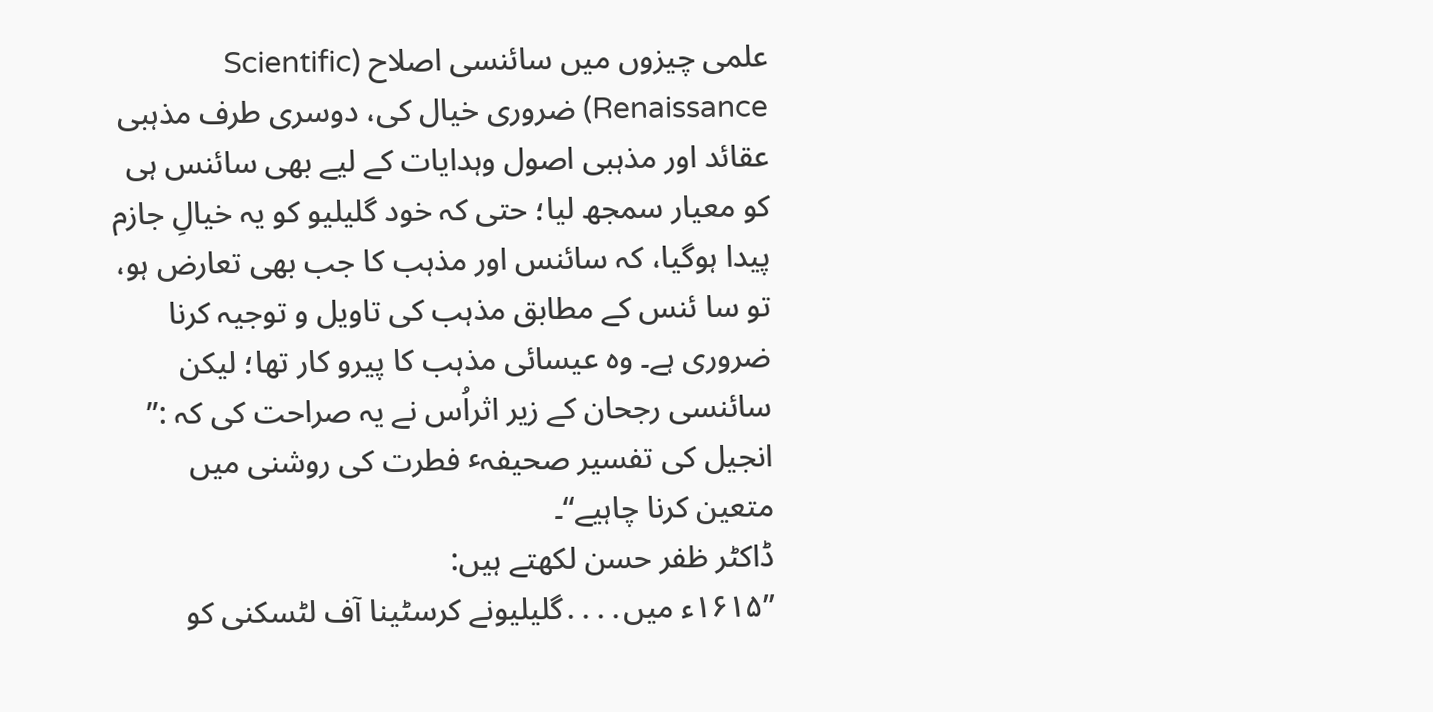علمی چیزوں میں سائنسی اصلاح (Scientific Renaissance) ضروری خیال کی، دوسری طرف مذہبی عقائد اور مذہبی اصول وہدایات کے لیے بھی سائنس ہی کو معیار سمجھ لیا؛ حتی کہ خود گلیلیو کو یہ خیالِ جازم پیدا ہوگیا، کہ سائنس اور مذہب کا جب بھی تعارض ہو، تو سا ئنس کے مطابق مذہب کی تاویل و توجیہ کرنا ضروری ہے۔ وہ عیسائی مذہب کا پیرو کار تھا؛ لیکن سائنسی رجحان کے زیر اثراُس نے یہ صراحت کی کہ :” انجیل کی تفسیر صحیفہٴ فطرت کی روشنی میں متعین کرنا چاہیے“۔
ڈاکٹر ظفر حسن لکھتے ہیں:
”۱۶۱۵ء میں․․․․گلیلیونے کرسٹینا آف لٹسکنی کو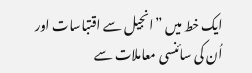ایک خط میں ”انجیل سے اقتباسات اور اُن کی سائنسی معاملات سے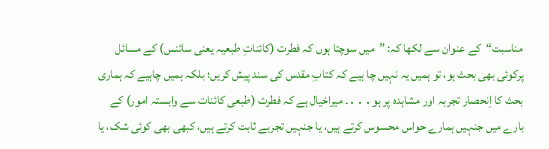مناسبت“کے عنوان سے لکھا کہ: ”میں سوچتا ہوں کہ فطرت (کائناتِ طبعیہ یعنی سائنس) کے مسائل پرکوئی بھی بحث ہو، تو ہمیں یہ نہیں چا ہیے کہ کتابِ مقدس کی سند پیش کریں؛ بلکہ ہمیں چاہیے کہ ہماری بحث کا اِنحصار تجربہ اور مشاہدہ پر ہو․․․۔ میراخیال ہے کہ فطرت (طبعی کائنات سے وابستہ امور) کے بارے میں جنہیں ہمارے حواس محسوس کرتے ہیں، یا جنہیں تجربے ثابت کرتے ہیں، کبھی بھی کوئی شک، یا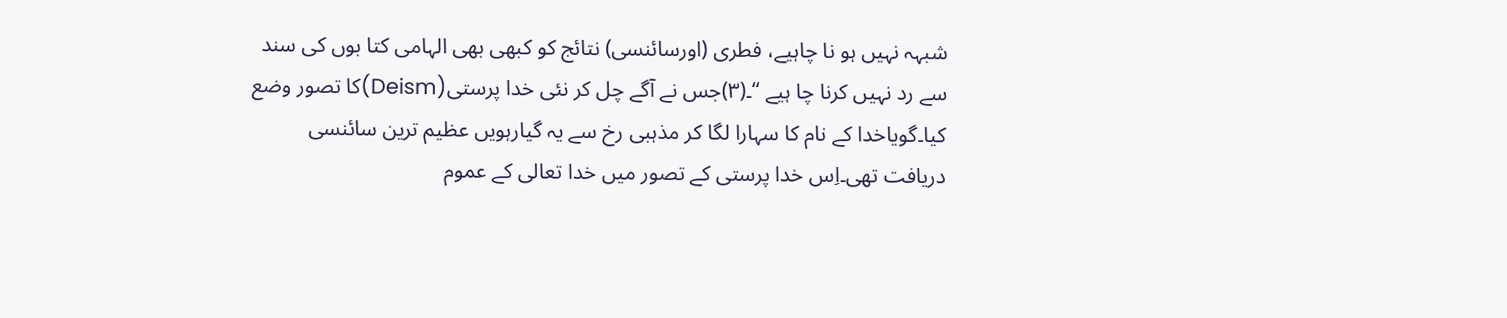شبہہ نہیں ہو نا چاہیے، فطری (اورسائنسی) نتائج کو کبھی بھی الہامی کتا بوں کی سند سے رد نہیں کرنا چا ہیے “۔(۳)جس نے آگے چل کر نئی خدا پرستی(Deism)کا تصور وضع کیا۔گویاخدا کے نام کا سہارا لگا کر مذہبی رخ سے یہ گیارہویں عظیم ترین سائنسی دریافت تھی۔اِس خدا پرستی کے تصور میں خدا تعالی کے عموم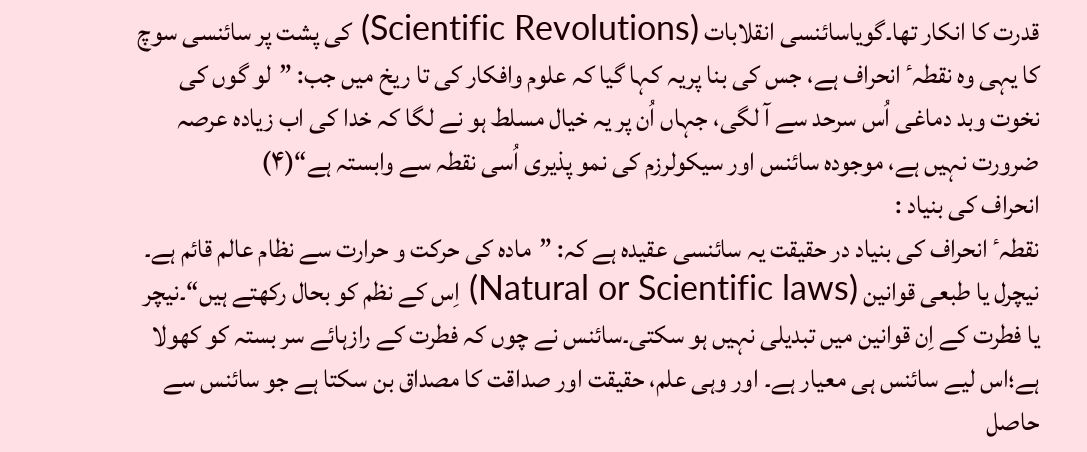قدرت کا انکار تھا۔گویاسائنسی انقلابات (Scientific Revolutions) کی پشت پر سائنسی سوچ کا یہی وہ نقطہٴ انحراف ہے، جس کی بنا پریہ کہا گیا کہ علوم وافکار کی تا ریخ میں جب: ”لو گوں کی نخوت وبد دماغی اُس سرحد سے آ لگی، جہاں اُن پر یہ خیال مسلط ہو نے لگا کہ خدا کی اب زیادہ عرصہ ضرورت نہیں ہے، موجودہ سائنس اور سیکولرزم کی نمو پذیری اُسی نقطہ سے وابستہ ہے“(۴)
انحراف کی بنیاد :
نقطہٴ انحراف کی بنیاد در حقیقت یہ سائنسی عقیدہ ہے کہ: ”مادہ کی حرکت و حرارت سے نظام عالم قائم ہے۔ نیچرل یا طبعی قوانین (Natural or Scientific laws) اِس کے نظم کو بحال رکھتے ہیں“۔نیچر یا فطرت کے اِن قوانین میں تبدیلی نہیں ہو سکتی۔سائنس نے چوں کہ فطرت کے رازہائے سر بستہ کو کھولا ہے؛اس لیے سائنس ہی معیار ہے۔ اور وہی علم، حقیقت اور صداقت کا مصداق بن سکتا ہے جو سائنس سے حاصل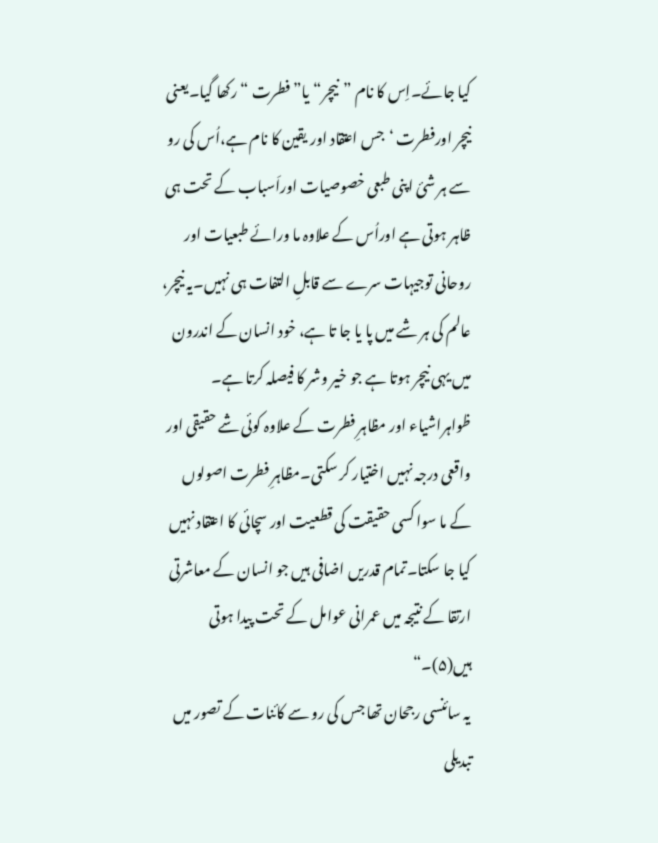کیا جائے۔اِس کا نام ”نیچر“یا”فطرت “رکھا گیا۔یعنی نیچر اورفطرت ‘جس اعتقاد اور یقین کا نام ہے،اُس کی رو سے ہر شئ اپنی طبعی خصوصیات اوراَسباب کے تحت ہی ظاہر ہوتی ہے اوراُس کے علاوہ ما ورائے طبعیات اور روحانی توجیہات سرے سے قابلِ التفات ہی نہیں۔یہ نیچر، عالم کی ہر شے میں پا یا جا تا ہے، خود انسان کے اندرون میں یہی نیچر ہوتا ہے جو خیر وشر کا فیصلہ کرتا ہے۔ ظواہراشیاء اور مظاہرِ فطرت کے علاوہ کوئی شے حقیقی اور واقعی درجہ نہیں اختیار کر سکتی۔مظاہرِ فطرت اصولوں کے ما سوا کسی حقیقت کی قطعیت اور سچائی کا اعتقاد نہیں کیا جا سکتا۔تمام قدریں اضافی ہیں جو انسان کے معاشرتی ارتقا کے نتیجہ میں عمرانی عوامل کے تحت پیدا ہوتی ہیں(۵)۔“
یہ سائنسی رجحان تھا جس کی رو سے کائنات کے تصور میں تبدیلی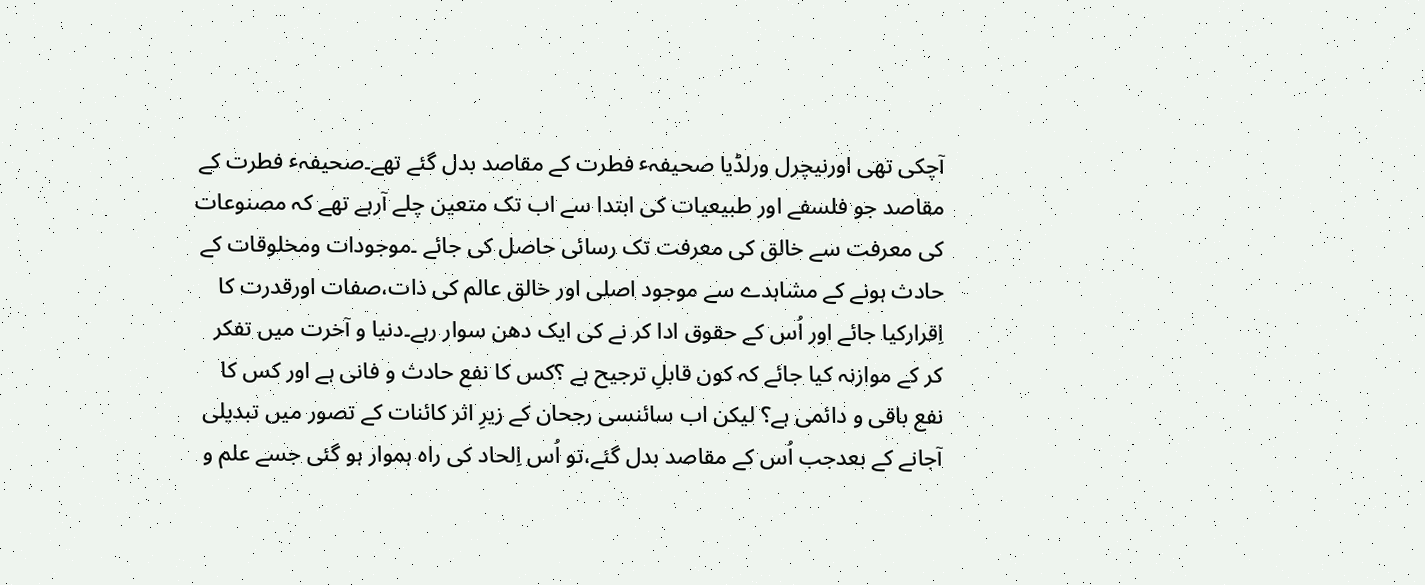آچکی تھی اورنیچرل ورلڈیا صحیفہٴ فطرت کے مقاصد بدل گئے تھے۔صحیفہٴ فطرت کے مقاصد جو فلسفے اور طبیعیات کی ابتدا سے اب تک متعین چلے آرہے تھے کہ مصنوعات کی معرفت سے خالق کی معرفت تک رسائی حاصل کی جائے ۔موجودات ومخلوقات کے حادث ہونے کے مشاہدے سے موجود اصلی اور خالق عالم کی ذات،صفات اورقدرت کا اِقرارکیا جائے اور اُس کے حقوق ادا کر نے کی ایک دھن سوار رہے۔دنیا و آخرت میں تفکر کر کے موازنہ کیا جائے کہ کون قابلِ ترجیح ہے ؟کس کا نفع حادث و فانی ہے اور کس کا نفع باقی و دائمی ہے؟ لیکن اب سائنسی رجحان کے زیرِ اثر کائنات کے تصور میں تبدیلی آجانے کے بعدجب اُس کے مقاصد بدل گئے،تو اُس اِلحاد کی راہ ہموار ہو گئی جسے علم و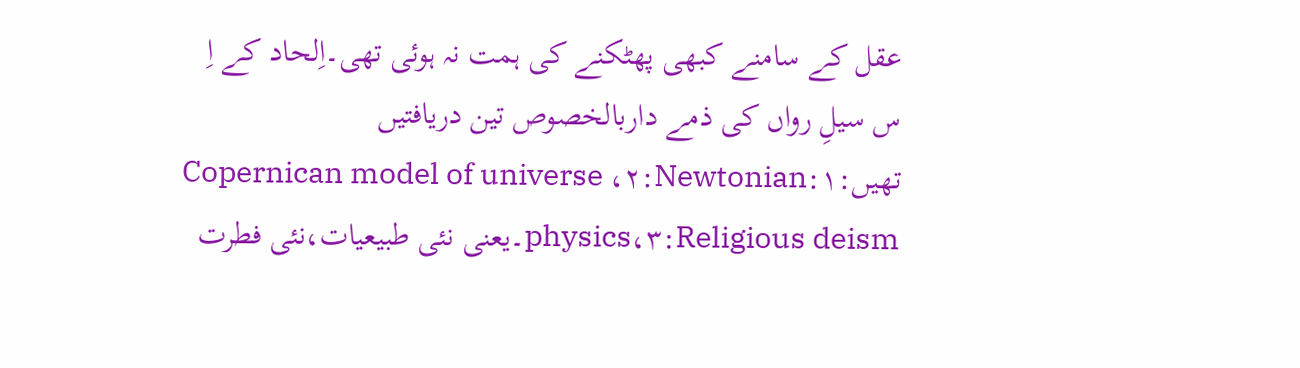عقل کے سامنے کبھی پھٹکنے کی ہمت نہ ہوئی تھی۔اِلحاد کے اِ س سیلِ رواں کی ذمے داربالخصوص تین دریافتیں تھیں:۱:Copernican model of universe ،۲:Newtonian physics،۳:Religious deism۔یعنی نئی طبیعیات،نئی فطرت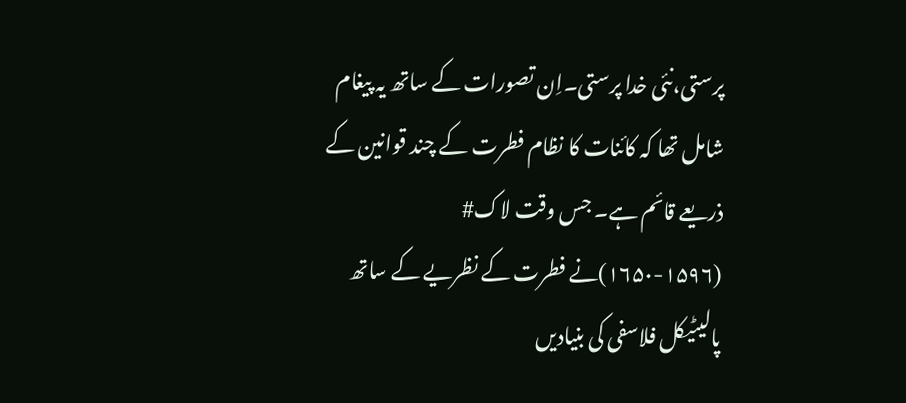پرستی،نئی خدا پرستی۔اِن تصورات کے ساتھ یہ پیغام شامل تھا کہ کائنات کا نظام فطرت کے چند قوانین کے ذریعے قائم ہے۔ جس وقت لاک# (۱۵۹۶-۱۶۵۰)نے فطرت کے نظریے کے ساتھ پالیٹیکل فلاسفی کی بنیادیں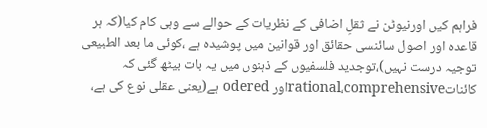فراہم کیں اورنیوٹن نے ثقلِ اضافی کے نظریات کے حوالے سے وہی کام کیا(کہ ہر قاعدہ اور اصول سائنسی حقائق اور قوانین میں پوشیدہ ہے ،کوئی ما بعد الطبیعی توجیہ درست نہیں)،توجدید فلسفیوں کے ذہنوں میں یہ بات بیٹھ گئی کہ کائناتrational،comprehensiveاور odered ہے(یعنی عقلی نوع کی ہے،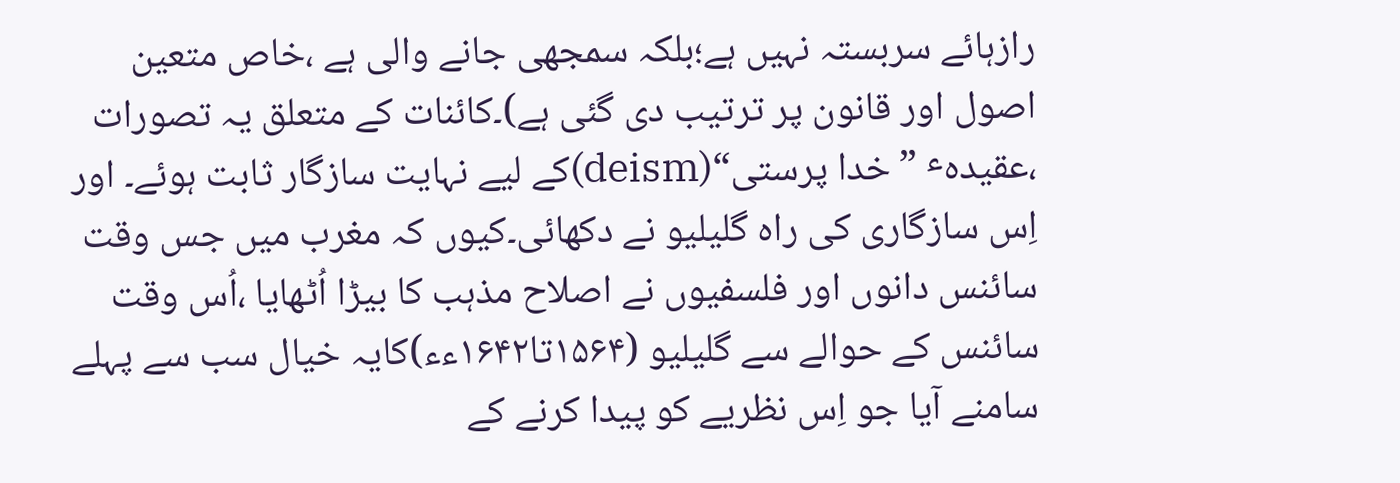رازہائے سربستہ نہیں ہے؛بلکہ سمجھی جانے والی ہے ،خاص متعین اصول اور قانون پر ترتیب دی گئی ہے)۔کائنات کے متعلق یہ تصورات ،عقیدہٴ ”خدا پرستی“(deism)کے لیے نہایت سازگار ثابت ہوئے۔ اور اِس سازگاری کی راہ گلیلیو نے دکھائی۔کیوں کہ مغرب میں جس وقت سائنس دانوں اور فلسفیوں نے اصلاح مذہب کا بیڑا اُٹھایا ،اُس وقت سائنس کے حوالے سے گلیلیو (۱۵۶۴تا۱۶۴۲ءء)کایہ خیال سب سے پہلے سامنے آیا جو اِس نظریے کو پیدا کرنے کے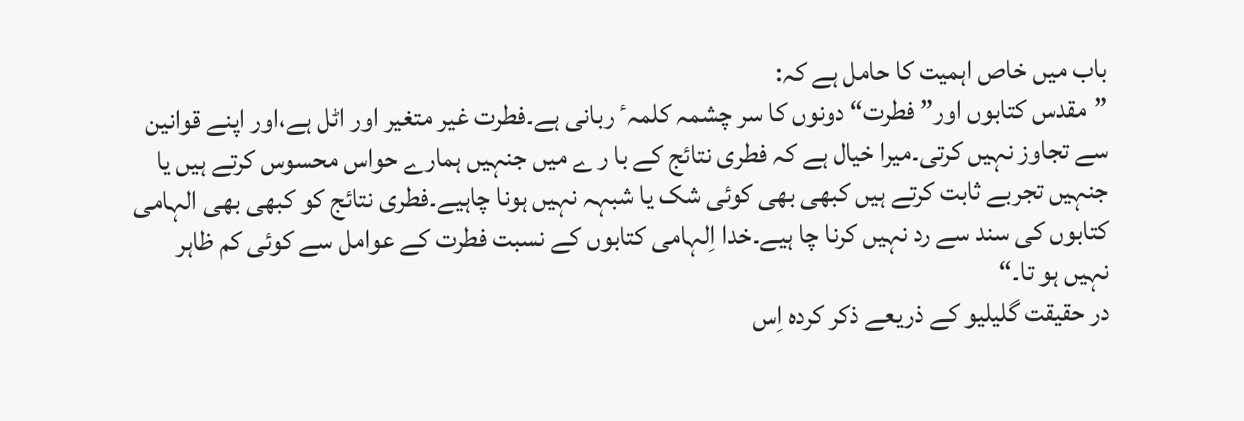باب میں خاص اہمیت کا حامل ہے کہ:
”مقدس کتابوں اور” فطرت“ دونوں کا سر چشمہ کلمہٴ ربانی ہے۔فطرت غیر متغیر اور اٹل ہے،اور اپنے قوانین سے تجاوز نہیں کرتی۔میرا خیال ہے کہ فطری نتائج کے با ر ے میں جنہیں ہمارے حواس محسوس کرتے ہیں یا جنہیں تجربے ثابت کرتے ہیں کبھی بھی کوئی شک یا شبہہ نہیں ہونا چاہیے۔فطری نتائج کو کبھی بھی الہامی کتابوں کی سند سے رد نہیں کرنا چا ہیے۔خدا اِلہامی کتابوں کے نسبت فطرت کے عوامل سے کوئی کم ظاہر نہیں ہو تا۔“
در حقیقت گلیلیو کے ذریعے ذکر کردہ اِس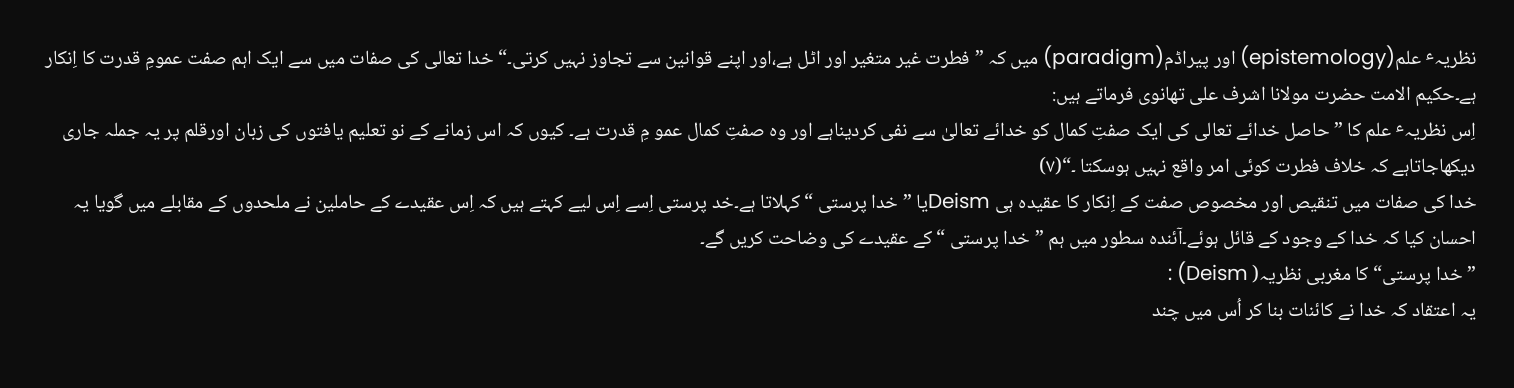نظریہٴ علم(epistemology) اور پیراڈم(paradigm) میں کہ ”فطرت غیر متغیر اور اٹل ہے،اور اپنے قوانین سے تجاوز نہیں کرتی۔“ خدا تعالی کی صفات میں سے ایک اہم صفت عمومِ قدرت کا اِنکار ہے۔حکیم الامت حضرت مولانا اشرف علی تھانوی فرماتے ہیں:
اِس نظریہٴ علم کا ” حاصل خدائے تعالی کی ایک صفتِ کمال کو خدائے تعالیٰ سے نفی کردیناہے اور وہ صفتِ کمال عمو مِ قدرت ہے۔ کیوں کہ اس زمانے کے نو تعلیم یافتوں کی زبان اورقلم پر یہ جملہ جاری دیکھاجاتاہے کہ خلاف فطرت کوئی امر واقع نہیں ہوسکتا ۔“(۷)
خدا کی صفات میں تنقیص اور مخصوص صفت کے اِنکار کا عقیدہ ہی Deismیا ”خدا پرستی “کہلاتا ہے۔خد پرستی اِسے اِس لیے کہتے ہیں کہ اِس عقیدے کے حاملین نے ملحدوں کے مقابلے میں گویا یہ احسان کیا کہ خدا کے وجود کے قائل ہوئے۔آئندہ سطور میں ہم ”خدا پرستی “کے عقیدے کی وضاحت کریں گے۔
”خدا پرستی“ کا مغربی نظریہ( Deism) :
یہ اعتقاد کہ خدا نے کائنات بنا کر اُس میں چند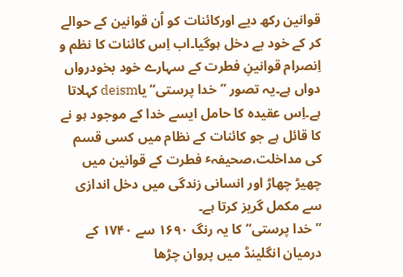قوانین رکھ دیے اورکائنات کو اُن قوانین کے حوالے کر کے خود بے دخل ہوگیا۔اب اِس کائنات کا نظم و اِنصرام قوانینِ فطرت کے سہارے خود بخودرواں دواں ہے۔یہ تصور ”خدا پرستی“یاdeism کہلاتا ہے۔اِس عقیدہ کا حامل ایسے خدا کے موجود ہو نے کا قائل ہے جو کائنات کے نظام میں کسی قسم کی مداخلت،صحیفہٴ فطرت کے قوانین میں چھیڑ چھاڑ اور انسانی زندگی میں دخل اندازی سے مکمل گریز کرتا ہے۔
”خدا پرستی“ کا یہ رنگ ۱۶۹۰ سے ۱۷۴۰ کے درمیان انگلینڈ میں پروان چڑھا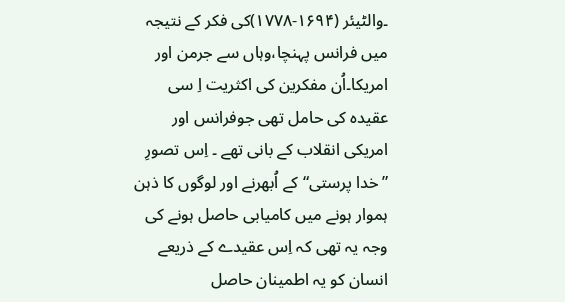۔والٹیئر (۱۶۹۴-۱۷۷۸)کی فکر کے نتیجہ میں فرانس پہنچا،وہاں سے جرمن اور امریکا۔اُن مفکرین کی اکثریت اِ سی عقیدہ کی حامل تھی جوفرانس اور امریکی انقلاب کے بانی تھے ۔ اِس تصورِ ”خدا پرستی“کے اُبھرنے اور لوگوں کا ذہن ہموار ہونے میں کامیابی حاصل ہونے کی وجہ یہ تھی کہ اِس عقیدے کے ذریعے انسان کو یہ اطمینان حاصل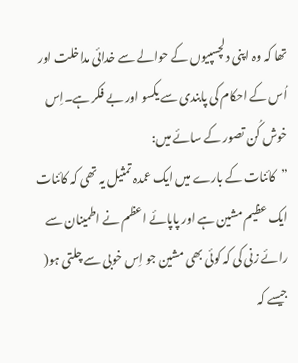تھا کہ وہ اپنی دلچسپیوں کے حوالے سے خدائی مداخلت اور اُس کے احکام کی پابندی سے یکسو اور بے فکر ہے۔اِس خوش کُن تصور کے سائے میں:
”کائنات کے بارے میں ایک عمدہ تمثیل یہ تھی کہ کائنات ایک عظیم مشین ہے اور پاپائے اعظم نے اطمینان سے رائے زنی کی کہ کوئی بھی مشین جو اِس خوبی سے چلتی ہو( جیسے کہ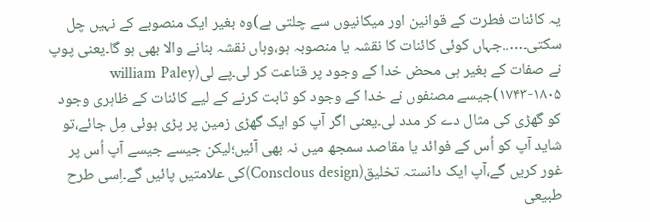یہ کائنات فطرت کے قوانین اور میکانیوں سے چلتی ہے)وہ بغیر ایک منصوبے کے نہیں چل سکتی۔…..جہاں کوئی کائنات کا نقشہ یا منصوبہ ہو،وہاں نقشہ بنانے والا بھی ہو گا۔یعنی پوپ نے صفات کے بغیر ہی محض خدا کے وجود پر قناعت کر لی۔پے لی(william Paley ۱۷۴۳-۱۸۰۵)جیسے مصنفوں نے خدا کے وجود کو ثابت کرنے کے لیے کائنات کے ظاہری وجود کو گھڑی کی مثال دے کر مدد لی۔یعنی اگر آپ کو ایک گھڑی زمین پر پڑی ہوئی مِل جائے،تو شاید آپ کو اُس کے فوائد یا مقاصد سمجھ میں نہ بھی آئیں؛لیکن جیسے جیسے آپ اُس پر غور کریں گے،آپ ایک دانستہ تخلیق(Consclous design)کی علامتیں پائیں گے۔اِسی طرح طبیعی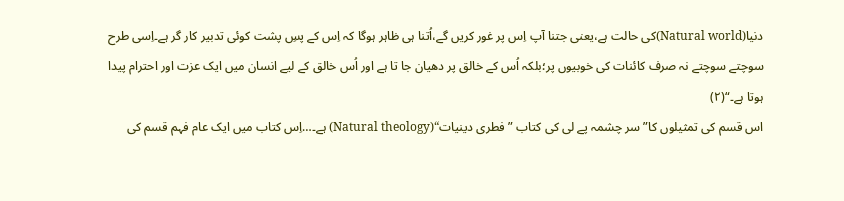دنیا(Natural world)کی حالت ہے،یعنی جتنا آپ اِس پر غور کریں گے،اُتنا ہی ظاہر ہوگا کہ اِس کے پسِ پشت کوئی تدبیر کار گر ہے۔اِسی طرح سوچتے سوچتے نہ صرف کائنات کی خوبیوں پر؛بلکہ اُس کے خالق پر دھیان جا تا ہے اور اُس خالق کے لیے انسان میں ایک عزت اور احترام پیدا ہوتا ہے۔“(۲)
اس قسم کی تمثیلوں کا” سر چشمہ پے لی کی کتاب ”فطری دینیات“(Natural theology) ہے۔…اِس کتاب میں ایک عام فہم قسم کی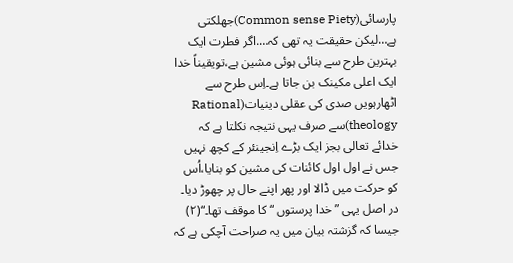پارسائی(Common sense Piety)جھلکتی ہے…لیکن حقیقت یہ تھی کہ….اگر فطرت ایک بہترین طرح سے بنائی ہوئی مشین ہے،تویقیناً خدا ایک اعلی مکینک بن جاتا ہے۔اِس طرح سے اٹھارہویں صدی کی عقلی دینیات(Rational theology)سے صرف یہی نتیجہ نکلتا ہے کہ خدائے تعالی بجز ایک بڑے اِنجینئر کے کچھ نہیں جس نے اول اول کائنات کی مشین کو بنایا،اُس کو حرکت میں ڈالا اور پھر اپنے حال پر چھوڑ دیا۔ در اصل یہی ”خدا پرستوں “کا موقف تھا۔“(۲)
جیسا کہ گزشتہ بیان میں یہ صراحت آچکی ہے کہ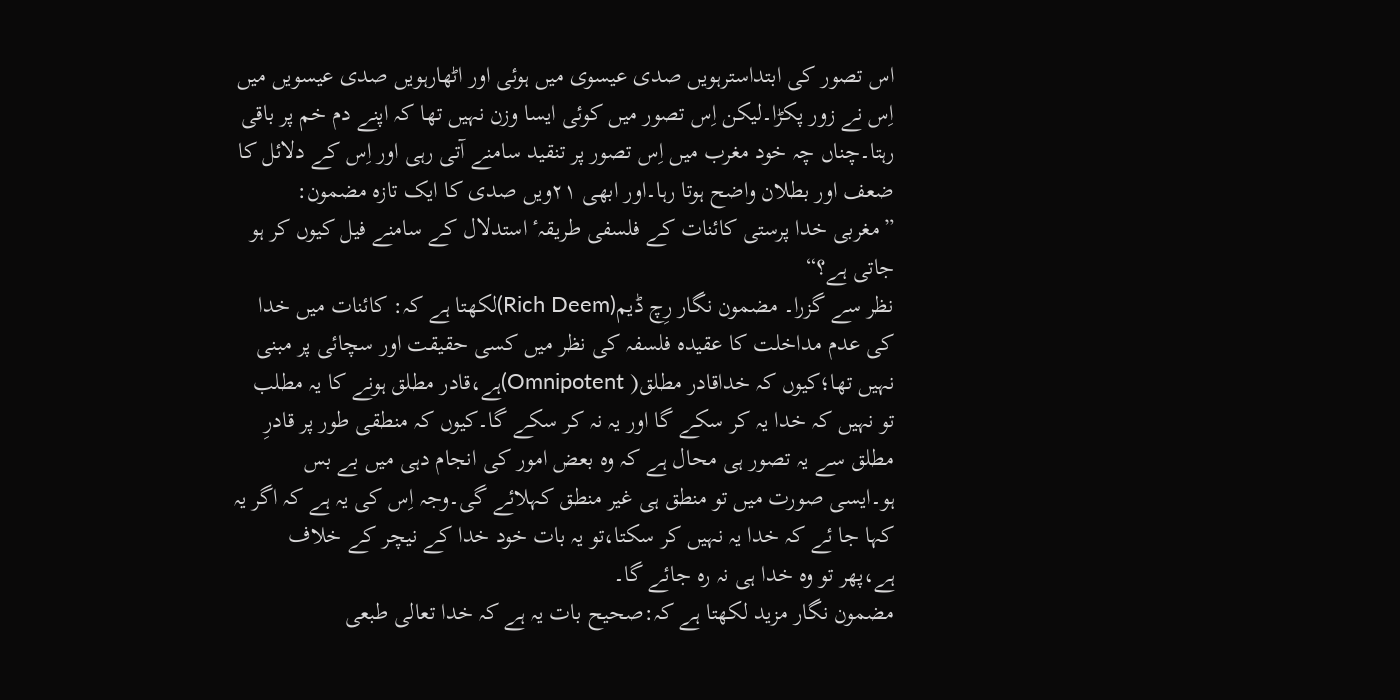اس تصور کی ابتداسترہویں صدی عیسوی میں ہوئی اور اٹھارہویں صدی عیسویں میں اِس نے زور پکڑا۔لیکن اِس تصور میں کوئی ایسا وزن نہیں تھا کہ اپنے دم خم پر باقی رہتا۔چناں چہ خود مغرب میں اِس تصور پر تنقید سامنے آتی رہی اور اِس کے دلائل کا ضعف اور بطلان واضح ہوتا رہا۔اور ابھی ۲۱ویں صدی کا ایک تازہ مضمون:
”مغربی خدا پرستی کائنات کے فلسفی طریقہٴ استدلال کے سامنے فیل کیوں کر ہو جاتی ہے؟“
نظر سے گزرا۔ مضمون نگار رِچ ڈیم(Rich Deem)لکھتا ہے کہ: کائنات میں خدا کی عدم مداخلت کا عقیدہ فلسفہ کی نظر میں کسی حقیقت اور سچائی پر مبنی نہیں تھا؛کیوں کہ خداقادر مطلق( Omnipotent)ہے،قادر مطلق ہونے کا یہ مطلب تو نہیں کہ خدا یہ کر سکے گا اور یہ نہ کر سکے گا۔کیوں کہ منطقی طور پر قادرِ مطلق سے یہ تصور ہی محال ہے کہ وہ بعض امور کی انجام دہی میں بے بس ہو۔ایسی صورت میں تو منطق ہی غیر منطق کہلائے گی۔وجہ اِس کی یہ ہے کہ اگر یہ کہا جا ئے کہ خدا یہ نہیں کر سکتا،تو یہ بات خود خدا کے نیچر کے خلاف ہے،پھر تو وہ خدا ہی نہ رہ جائے گا۔
مضمون نگار مزید لکھتا ہے کہ:صحیح بات یہ ہے کہ خدا تعالی طبعی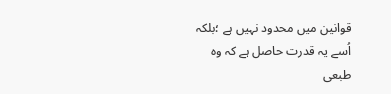قوانین میں محدود نہیں ہے ؛بلکہ اُسے یہ قدرت حاصل ہے کہ وہ طبعی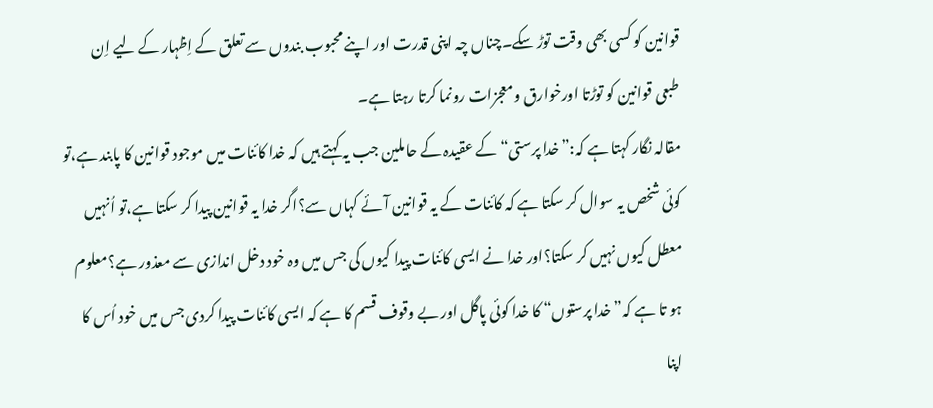قوانین کو کسی بھی وقت توڑ سکے۔چناں چہ اپنی قدرت اور اپنے محبوب بندوں سے تعلق کے اِظہار کے لیے اِن طبعی قوانین کو توڑتا اورخوارق ومعجزات رونما کرتا رہتا ہے۔
مقالہ نگار کہتا ہے کہ:”خدا پرستی“کے عقیدہ کے حاملین جب یہ کہتے ہیں کہ خدا کائنات میں موجود قوانین کا پابند ہے،تو کوئی شخص یہ سوال کر سکتا ہے کہ کائنات کے یہ قوانین آئے کہاں سے؟اگر خدا یہ قوانین پیدا کر سکتا ہے،تو اُنہیں معطل کیوں نہیں کر سکتا؟اور خدا نے ایسی کائنات پیدا کیوں کی جس میں وہ خود دخل اندازی سے معذور ہے؟معلوم ہو تا ہے کہ” خدا پرستوں“ کا خدا کوئی پاگل اور بے وقوف قسم کا ہے کہ ایسی کائنات پیدا کردی جس میں خود اُس کا اپنا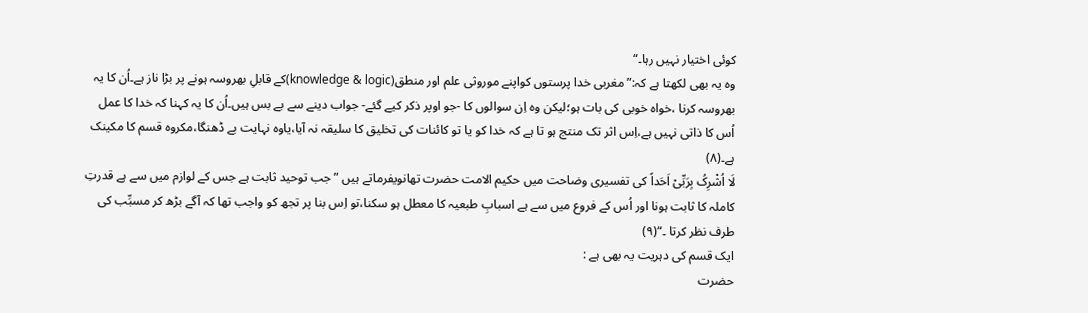کوئی اختیار نہیں رہا۔“
وہ یہ بھی لکھتا ہے کہ:”مغربی خدا پرستوں کواپنے موروثی علم اور منطق(knowledge & logic)کے قابلِ بھروسہ ہونے پر بڑا ناز ہے۔اُن کا یہ بھروسہ کرنا ،خواہ خوبی کی بات ہو؛لیکن وہ اِن سوالوں کا -جو اوپر ذکر کیے گئے- جواب دینے سے بے بس ہیں۔اُن کا یہ کہنا کہ خدا کا عمل اُس کا ذاتی نہیں ہے،اِس اثر تک منتج ہو تا ہے کہ خدا کو یا تو کائنات کی تخلیق کا سلیقہ نہ آیا،یاوہ نہایت بے ڈھنگا،مکروہ قسم کا مکینک ہے۔(۸)
لَا اُشْرِکُ بِرَبِّیْ اَحَداً کی تفسیری وضاحت میں حکیم الامت حضرت تھانویفرماتے ہیں ”جب توحید ثابت ہے جس کے لوازم میں سے ہے قدرتِ کاملہ کا ثابت ہونا اور اُس کے فروع میں سے ہے اسبابِ طبعیہ کا معطل ہو سکنا،تو اِس بنا پر تجھ کو واجب تھا کہ آگے بڑھ کر مسبِّب کی طرف نظر کرتا ۔“(۹)
ایک قسم کی دہریت یہ بھی ہے :
حضرت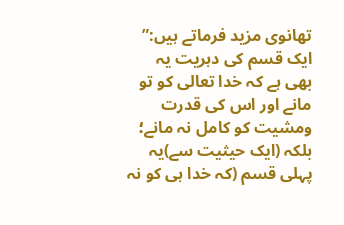تھانوی مزید فرماتے ہیں:” ایک قسم کی دہریت یہ بھی ہے کہ خدا تعالی کو تو مانے اور اس کی قدرت ومشیت کو کامل نہ مانے؛ بلکہ (ایک حیثیت سے)یہ پہلی قسم (کہ خدا ہی کو نہ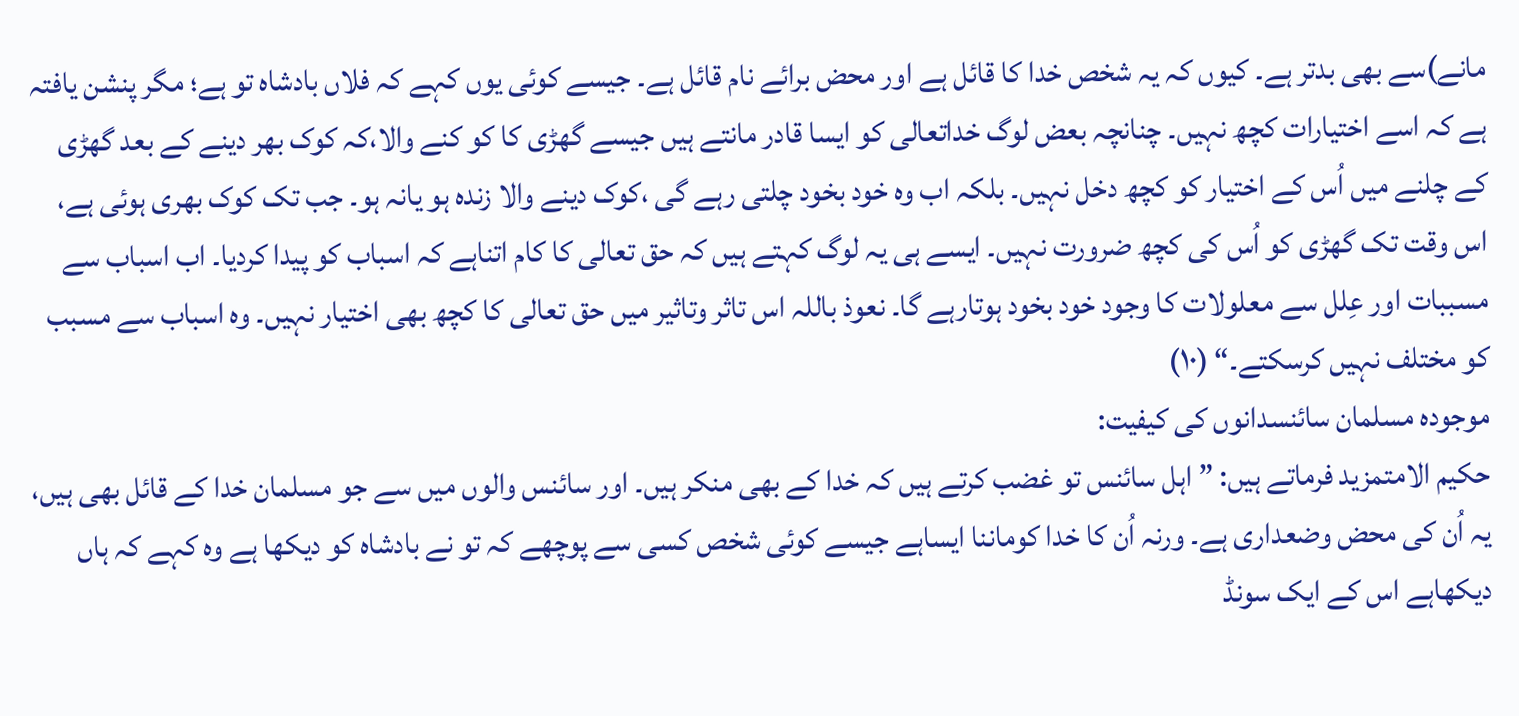مانے)سے بھی بدتر ہے۔ کیوں کہ یہ شخص خدا کا قائل ہے اور محض برائے نام قائل ہے۔ جیسے کوئی یوں کہے کہ فلاں بادشاہ تو ہے؛ مگر پنشن یافتہ ہے کہ اسے اختیارات کچھ نہیں۔ چنانچہ بعض لوگ خداتعالی کو ایسا قادر مانتے ہیں جیسے گھڑی کا کو کنے والا،کہ کوک بھر دینے کے بعد گھڑی کے چلنے میں اُس کے اختیار کو کچھ دخل نہیں۔ بلکہ اب وہ خود بخود چلتی رہے گی ،کوک دینے والا زندہ ہو یانہ ہو۔ جب تک کوک بھری ہوئی ہے، اس وقت تک گھڑی کو اُس کی کچھ ضرورت نہیں۔ ایسے ہی یہ لوگ کہتے ہیں کہ حق تعالی کا کام اتناہے کہ اسباب کو پیدا کردیا۔ اب اسباب سے مسببات اور عِلل سے معلولات کا وجود خود بخود ہوتارہے گا۔ نعوذ باللہ اس تاثر وتاثیر میں حق تعالی کا کچھ بھی اختیار نہیں۔ وہ اسباب سے مسبب کو مختلف نہیں کرسکتے۔“ (۱۰)
موجودہ مسلمان سائنسدانوں کی کیفیت:
حکیم الامتمزید فرماتے ہیں: ” اہل سائنس تو غضب کرتے ہیں کہ خدا کے بھی منکر ہیں۔ اور سائنس والوں میں سے جو مسلمان خدا کے قائل بھی ہیں، یہ اُن کی محض وضعداری ہے۔ ورنہ اُن کا خدا کوماننا ایساہے جیسے کوئی شخص کسی سے پوچھے کہ تو نے بادشاہ کو دیکھا ہے وہ کہے کہ ہاں دیکھاہے اس کے ایک سونڈ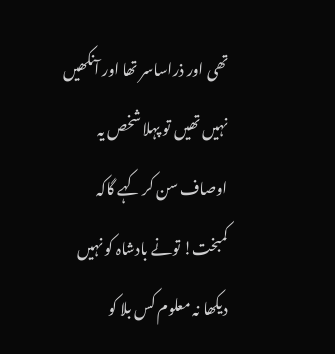تھی اور ذراساسر تھا اور آنکھیں نہیں تھیں تو پہلا شخص یہ اوصاف سن کر کہے گاکہ کمبخت! تونے بادشاہ کو نہیں دیکھا نہ معلوم کس بلا کو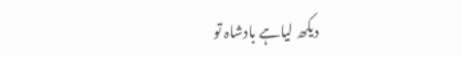دیکھ لیاہے بادشاہ تو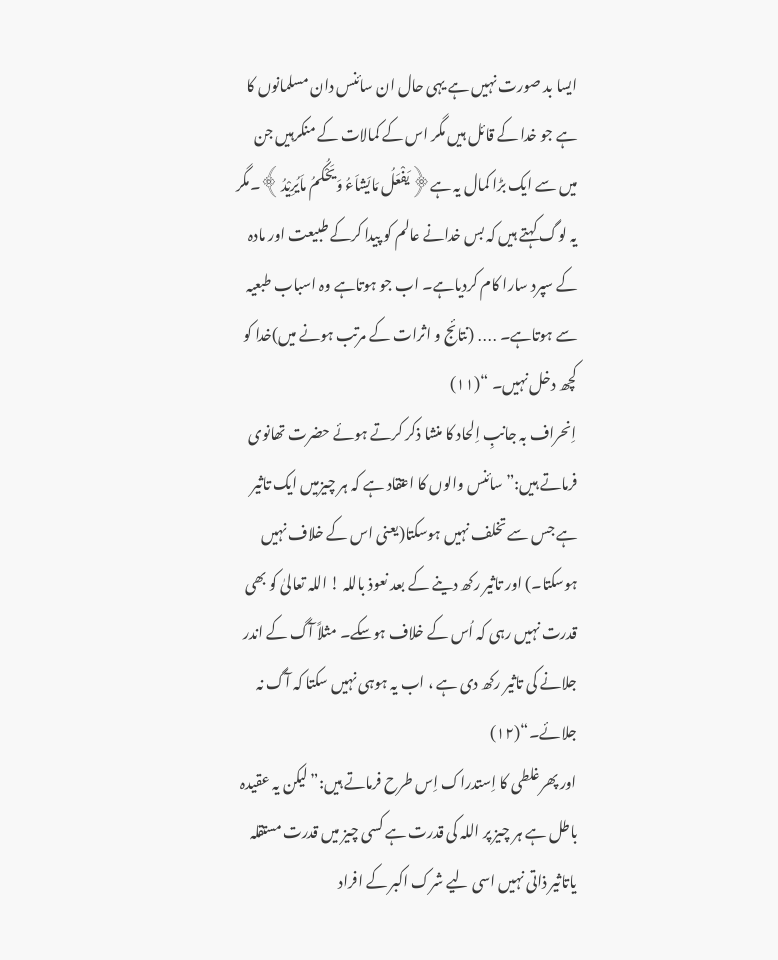ایسا بد صورت نہیں ہے یہی حال ان سائنس دان مسلمانوں کا ہے جو خدا کے قائل ہیں مگر اس کے کمالات کے منکرہیں جن میں سے ایک بڑا کمال یہ ہے﴿یَفْعَلُ مَایَشاَءُ وَیَحْکُمُ ماَیُرِیْدُ﴾۔مگر یہ لوگ کہتے ہیں کہ بس خدانے عالم کو پیدا کرکے طبیعت اور مادہ کے سپرد سارا کام کردیاہے۔ اب جو ہوتاہے وہ اسباب طبعیہ سے ہوتاہے۔ ․․․․ (نتائج و اثرات کے مرتب ہونے میں)خدا کو کچھ دخل نہیں۔ “(۱۱)
اِنحراف بہ جانبِ اِلحاد کا منشا ذکر کرتے ہوئے حضرت تھانوی فرماتے ہیں:”سائنس والوں کا اعتقاد ہے کہ ہر چیزمیں ایک تاثیر ہے جس سے تخلف نہیں ہوسکتا(یعنی اس کے خلاف نہیں ہوسکتا۔) اور تاثیر رکھ دینے کے بعد نعوذ باللہ ! اللہ تعالیٰ کو بھی قدرت نہیں رہی کہ اُس کے خلاف ہوسکے۔ مثلاً آگ کے اندر جلانے کی تاثیر رکھ دی ہے ، اب یہ ہوہی نہیں سکتا کہ آگ نہ جلائے۔“(۱۲)
اور پھرغلطی کا اِستدراک اِس طرح فرماتے ہیں:”لیکن یہ عقیدہ باطل ہے ہر چیز پر اللہ کی قدرت ہے کسی چیز میں قدرت مستقلہ یاتاثیر ذاتی نہیں اسی لیے شرک اکبر کے افراد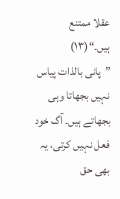عقلا ممتنع ہیں۔“(۱۳)
”پانی بالذات پیاس نہیں بجھاتا وہی بجھاتے ہیں۔ آگ خود فعل نہیں کرتی، یہ بھی حق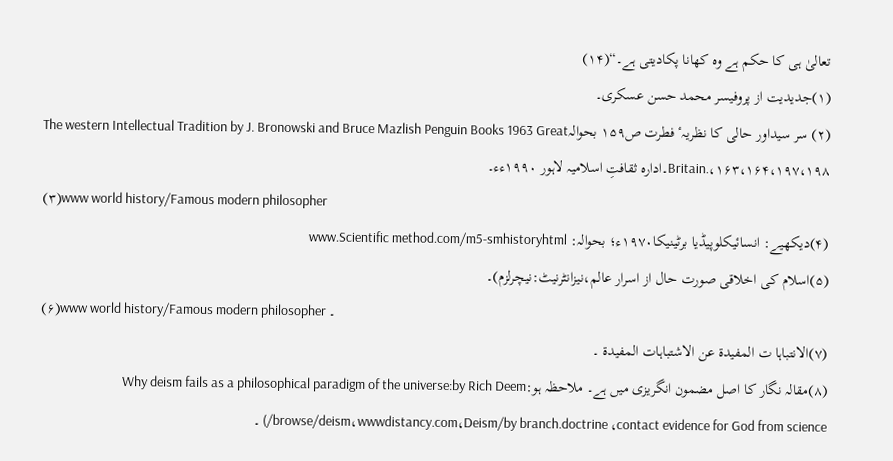تعالیٰ ہی کا حکم ہے وہ کھانا پکادیتی ہے۔“(۱۴)
(۱)جدیدیت از پروفیسر محمد حسن عسکری۔
(۲) سر سیداور حالی کا نظریہٴ فطرت ص۱۵۹ بحوالہThe western Intellectual Tradition by J. Bronowski and Bruce Mazlish Penguin Books 1963 Great Britain.،۱۶۳،۱۶۴،۱۹۷،۱۹۸۔ادارہ ثقافتِ اسلامیہ لاہور ۱۹۹۰ءء۔
(۳)www world history/Famous modern philosopher
(۴)دیکھیے: انسائیکلوپیڈیا برٹینیکا۱۹۷۰ء؛ بحوالہ: www.Scientific method.com/m5-smhistoryhtml
(۵)اسلام کی اخلاقی صورت حال از اسرار عالم،نیزانٹرنیٹ:نیچرلزم)۔
(۶)www world history/Famous modern philosopher ۔
(۷)الانتباہا ت المفیدة عن الاشتباہات المفیدة ۔
(۸)مقالہ نگار کا اصل مضمون انگریزی میں ہے۔ ملاحظہ ہو:Why deism fails as a philosophical paradigm of the universe:by Rich Deem /browse/deism،wwwdistancy.com،Deism/by branch.doctrine ،contact evidence for God from science) ۔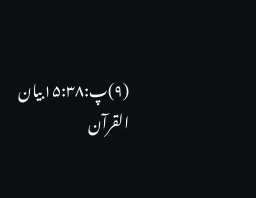(۹)پ:۱۵:۳۸بیان القرآن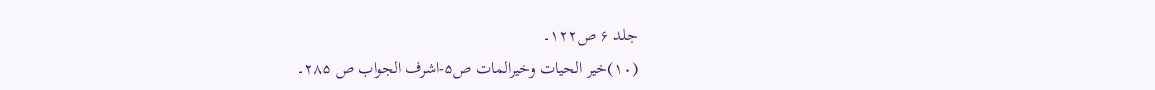جلد ۶ ص۱۲۲۔
(۱۰)خیر الحیات وخیرالمات ص۵-اشرف الجواب ص ۲۸۵۔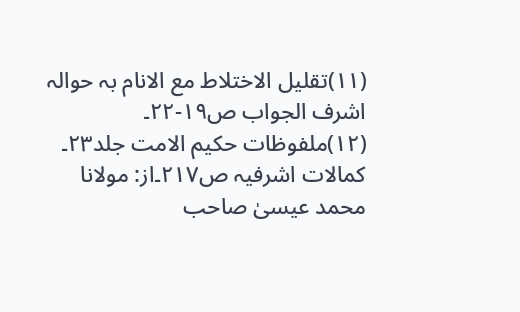(۱۱)تقلیل الاختلاط مع الانام بہ حوالہ اشرف الجواب ص۱۹-۲۲۔
(۱۲)ملفوظات حکیم الامت جلد۲۳۔ کمالات اشرفیہ ص۲۱۷۔از: مولانا محمد عیسیٰ صاحب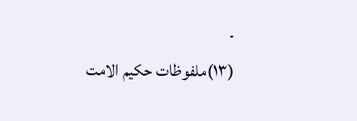۔
(۱۳)ملفوظات حکیم الامت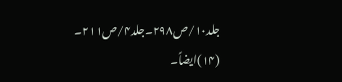جلد۱۰/ص۲۹۸۔جلد۴/ص۲۱۱۔
(۱۴)ایضاً۔